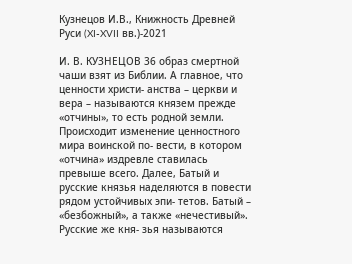Кузнецов И.В., Книжность Древней Руси (XI-XVII вв.)-2021

И. В. КУЗНЕЦОВ 36 образ смертной чаши взят из Библии. А главное, что ценности христи- анства – церкви и вера – называются князем прежде «отчины», то есть родной земли. Происходит изменение ценностного мира воинской по- вести, в котором «отчина» издревле ставилась превыше всего. Далее, Батый и русские князья наделяются в повести рядом устойчивых эпи- тетов. Батый – «безбожный», а также «нечестивый». Русские же кня- зья называются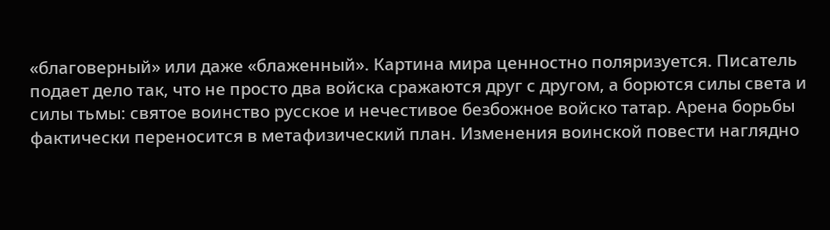«благоверный» или даже «блаженный». Картина мира ценностно поляризуется. Писатель подает дело так, что не просто два войска сражаются друг с другом, а борются силы света и силы тьмы: святое воинство русское и нечестивое безбожное войско татар. Арена борьбы фактически переносится в метафизический план. Изменения воинской повести наглядно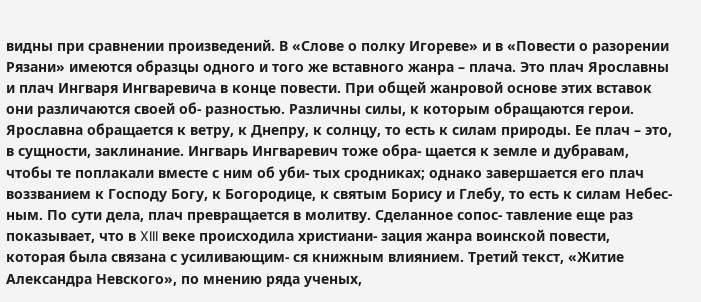видны при сравнении произведений. В «Слове о полку Игореве» и в «Повести о разорении Рязани» имеются образцы одного и того же вставного жанра – плача. Это плач Ярославны и плач Ингваря Ингваревича в конце повести. При общей жанровой основе этих вставок они различаются своей об- разностью. Различны силы, к которым обращаются герои. Ярославна обращается к ветру, к Днепру, к солнцу, то есть к силам природы. Ее плач – это, в сущности, заклинание. Ингварь Ингваревич тоже обра- щается к земле и дубравам, чтобы те поплакали вместе с ним об уби- тых сродниках; однако завершается его плач воззванием к Господу Богу, к Богородице, к святым Борису и Глебу, то есть к силам Небес- ным. По сути дела, плач превращается в молитву. Сделанное сопос- тавление еще раз показывает, что в XIII веке происходила христиани- зация жанра воинской повести, которая была связана с усиливающим- ся книжным влиянием. Третий текст, «Житие Александра Невского», по мнению ряда ученых,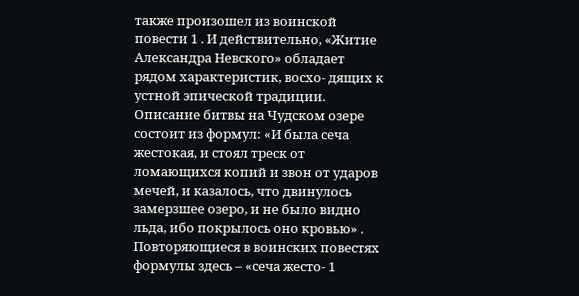также произошел из воинской повести 1 . И действительно, «Житие Александра Невского» обладает рядом характеристик, восхо- дящих к устной эпической традиции. Описание битвы на Чудском озере состоит из формул: «И была сеча жестокая, и стоял треск от ломающихся копий и звон от ударов мечей, и казалось, что двинулось замерзшее озеро, и не было видно льда, ибо покрылось оно кровью» . Повторяющиеся в воинских повестях формулы здесь – «сеча жесто- 1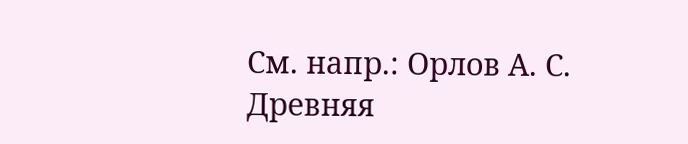См. напр.: Орлов А. С. Древняя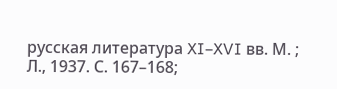русская литература XI–XVI вв. М. ; Л., 1937. С. 167–168;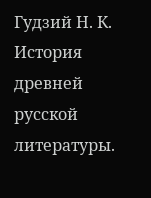Гудзий Н. К. История древней русской литературы.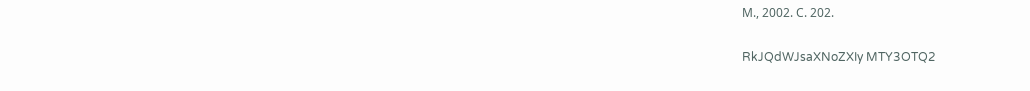М., 2002. С. 202.

RkJQdWJsaXNoZXIy MTY3OTQ2